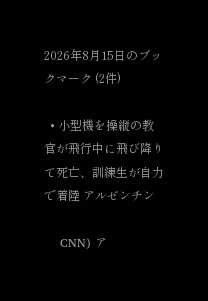2026年8月15日のブックマーク (2件)

  • 小型機を操縦の教官が飛行中に飛び降りて死亡、訓練生が自力で着陸 アルゼンチン

    CNN) ア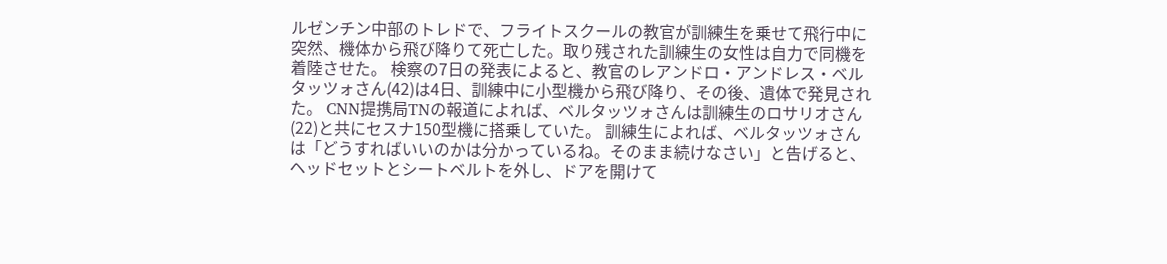ルゼンチン中部のトレドで、フライトスクールの教官が訓練生を乗せて飛行中に突然、機体から飛び降りて死亡した。取り残された訓練生の女性は自力で同機を着陸させた。 検察の7日の発表によると、教官のレアンドロ・アンドレス・ベルタッツォさん(42)は4日、訓練中に小型機から飛び降り、その後、遺体で発見された。 CNN提携局TNの報道によれば、ベルタッツォさんは訓練生のロサリオさん(22)と共にセスナ150型機に搭乗していた。 訓練生によれば、ベルタッツォさんは「どうすればいいのかは分かっているね。そのまま続けなさい」と告げると、ヘッドセットとシートベルトを外し、ドアを開けて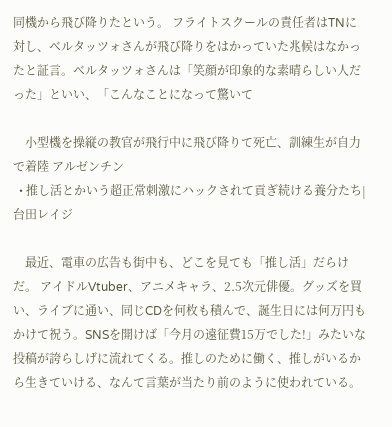同機から飛び降りたという。 フライトスクールの責任者はTNに対し、ベルタッツォさんが飛び降りをはかっていた兆候はなかったと証言。ベルタッツォさんは「笑顔が印象的な素晴らしい人だった」といい、「こんなことになって驚いて

    小型機を操縦の教官が飛行中に飛び降りて死亡、訓練生が自力で着陸 アルゼンチン
  • 推し活とかいう超正常刺激にハックされて貢ぎ続ける養分たち|台田レイジ

    最近、電車の広告も街中も、どこを見ても「推し活」だらけだ。 アイドルVtuber、アニメキャラ、2.5次元俳優。グッズを買い、ライブに通い、同じCDを何枚も積んで、誕生日には何万円もかけて祝う。SNSを開けば「今月の遠征費15万でした!」みたいな投稿が誇らしげに流れてくる。推しのために働く、推しがいるから生きていける、なんて言葉が当たり前のように使われている。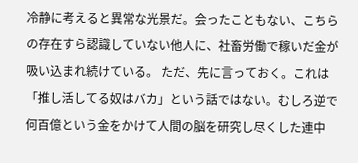冷静に考えると異常な光景だ。会ったこともない、こちらの存在すら認識していない他人に、社畜労働で稼いだ金が吸い込まれ続けている。 ただ、先に言っておく。これは「推し活してる奴はバカ」という話ではない。むしろ逆で何百億という金をかけて人間の脳を研究し尽くした連中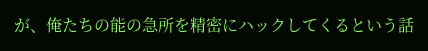が、俺たちの能の急所を精密にハックしてくるという話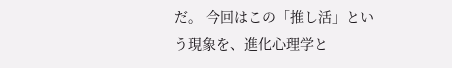だ。 今回はこの「推し活」という現象を、進化心理学と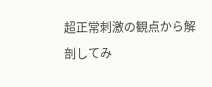超正常刺激の観点から解剖してみ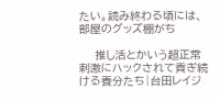たい。読み終わる頃には、部屋のグッズ棚がち

    推し活とかいう超正常刺激にハックされて貢ぎ続ける養分たち|台田レイジ